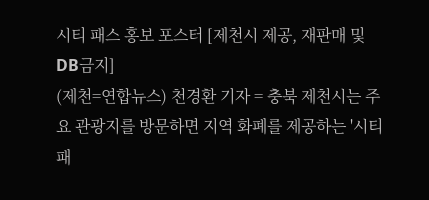시티 패스 홍보 포스터 [제천시 제공, 재판매 및 DB금지]
(제천=연합뉴스) 천경환 기자 = 충북 제천시는 주요 관광지를 방문하면 지역 화폐를 제공하는 '시티패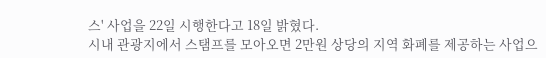스' 사업을 22일 시행한다고 18일 밝혔다.
시내 관광지에서 스탬프를 모아오면 2만원 상당의 지역 화폐를 제공하는 사업으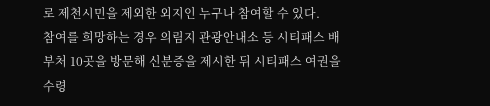로 제천시민을 제외한 외지인 누구나 참여할 수 있다.
참여를 희망하는 경우 의림지 관광안내소 등 시티패스 배부처 10곳을 방문해 신분증을 제시한 뒤 시티패스 여권을 수령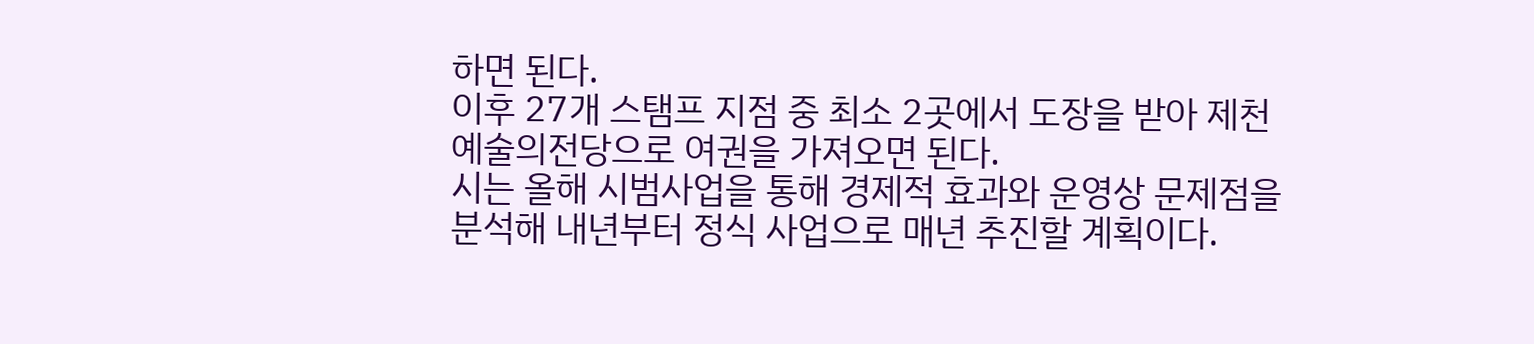하면 된다.
이후 27개 스탬프 지점 중 최소 2곳에서 도장을 받아 제천예술의전당으로 여권을 가져오면 된다.
시는 올해 시범사업을 통해 경제적 효과와 운영상 문제점을 분석해 내년부터 정식 사업으로 매년 추진할 계획이다.